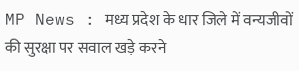MP News : मध्य प्रदेश के धार जिले में वन्यजीवों की सुरक्षा पर सवाल खड़े करने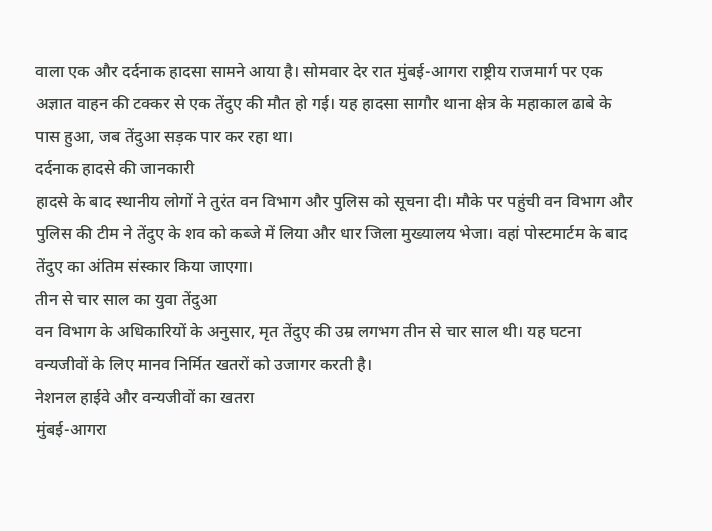वाला एक और दर्दनाक हादसा सामने आया है। सोमवार देर रात मुंबई-आगरा राष्ट्रीय राजमार्ग पर एक अज्ञात वाहन की टक्कर से एक तेंदुए की मौत हो गई। यह हादसा सागौर थाना क्षेत्र के महाकाल ढाबे के पास हुआ, जब तेंदुआ सड़क पार कर रहा था।
दर्दनाक हादसे की जानकारी
हादसे के बाद स्थानीय लोगों ने तुरंत वन विभाग और पुलिस को सूचना दी। मौके पर पहुंची वन विभाग और पुलिस की टीम ने तेंदुए के शव को कब्जे में लिया और धार जिला मुख्यालय भेजा। वहां पोस्टमार्टम के बाद तेंदुए का अंतिम संस्कार किया जाएगा।
तीन से चार साल का युवा तेंदुआ
वन विभाग के अधिकारियों के अनुसार, मृत तेंदुए की उम्र लगभग तीन से चार साल थी। यह घटना वन्यजीवों के लिए मानव निर्मित खतरों को उजागर करती है।
नेशनल हाईवे और वन्यजीवों का खतरा
मुंबई-आगरा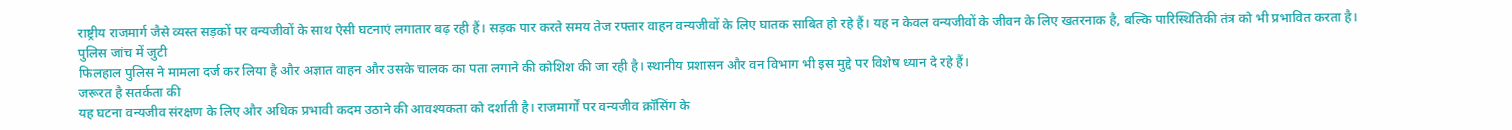राष्ट्रीय राजमार्ग जैसे व्यस्त सड़कों पर वन्यजीवों के साथ ऐसी घटनाएं लगातार बढ़ रही हैं। सड़क पार करते समय तेज रफ्तार वाहन वन्यजीवों के लिए घातक साबित हो रहे हैं। यह न केवल वन्यजीवों के जीवन के लिए खतरनाक है, बल्कि पारिस्थितिकी तंत्र को भी प्रभावित करता है।
पुलिस जांच में जुटी
फिलहाल पुलिस ने मामला दर्ज कर लिया है और अज्ञात वाहन और उसके चालक का पता लगाने की कोशिश की जा रही है। स्थानीय प्रशासन और वन विभाग भी इस मुद्दे पर विशेष ध्यान दे रहे हैं।
जरूरत है सतर्कता की
यह घटना वन्यजीव संरक्षण के लिए और अधिक प्रभावी कदम उठाने की आवश्यकता को दर्शाती है। राजमार्गों पर वन्यजीव क्रॉसिंग के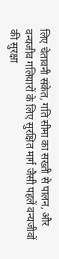लिए चेतावनी संकेत, गति सीमा का सख्ती से पालन, और वन्यजीव गलियारों के लिए सुरक्षित मार्ग जैसी पहलें वन्यजीवों की सुरक्षा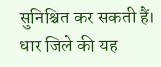सुनिश्चित कर सकती हैं।
धार जिले की यह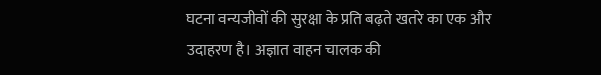घटना वन्यजीवों की सुरक्षा के प्रति बढ़ते खतरे का एक और उदाहरण है। अज्ञात वाहन चालक की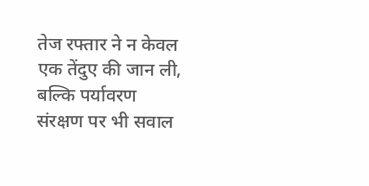तेज रफ्तार ने न केवल एक तेंदुए की जान ली, बल्कि पर्यावरण संरक्षण पर भी सवाल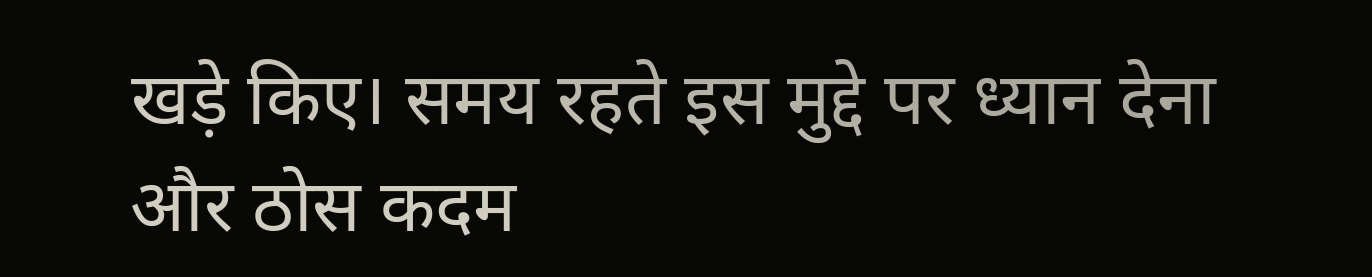खड़े किए। समय रहते इस मुद्दे पर ध्यान देना और ठोस कदम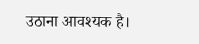उठाना आवश्यक है।